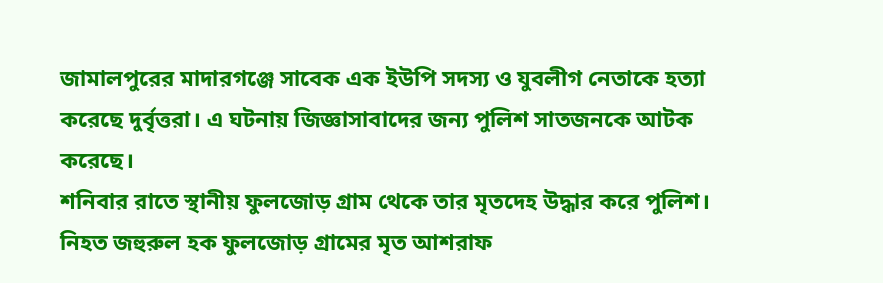জামালপুরের মাদারগঞ্জে সাবেক এক ইউপি সদস্য ও যুবলীগ নেতাকে হত্যা করেছে দুর্বৃত্তরা। এ ঘটনায় জিজ্ঞাসাবাদের জন্য পুলিশ সাতজনকে আটক করেছে।
শনিবার রাতে স্থানীয় ফুলজোড় গ্রাম থেকে তার মৃতদেহ উদ্ধার করে পুলিশ।
নিহত জহুরুল হক ফুলজোড় গ্রামের মৃত আশরাফ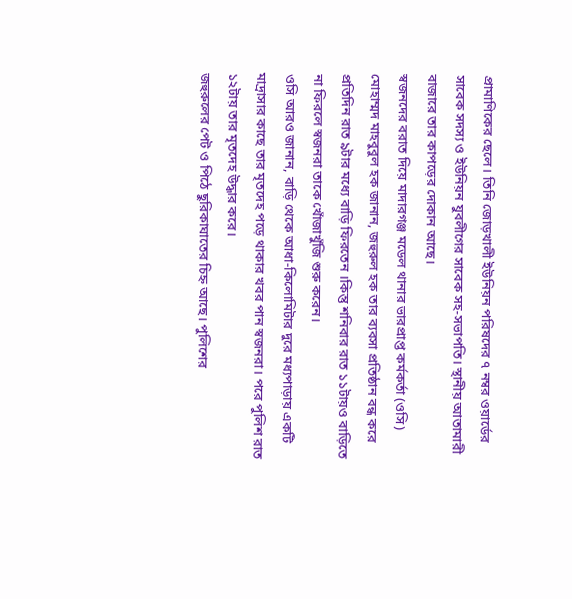প্রামাণিকের ছেলে। তিনি জোড়খালী ইউনিয়ন পরিষদের ৭ নম্বর ওয়ার্ডের সাবেক সদস্য ও ইউনিয়ন যুবলীগের সাবেক সহ-সভাপতি। স্থানীয় আতামারী বাজারে তার কাপড়ের দোকান আছে।
স্বজনদের বরাত দিয়ে মাদারগঞ্জ মডেল থানার ভারপ্রাপ্ত কর্মকর্তা (ওসি) মোহাম্মদ মাহবুবুল হক জানান, জহুরুল হক তার ব্যবসা প্রতিষ্ঠান বন্ধ করে প্রতিদিন রাত ৯টার মধ্যে বাড়ি ফিরতেন ।কিন্তু শনিবার রাত ১১টায়ও বাড়িতে না ফিরলে স্বজনরা তাকে খোঁজাখুঁজি শুরু করেন।
ওসি আরও জানান, বাড়ি থেকে আধা-কিলোমিটার দুরে মধ্যপাড়ায় একটি মাদ্রাসার কাছে তার মৃতদেহ পড়ে থাকার খবর পান স্বজনরা। পরে পুলিশ রাত ১২টায় তার মৃতদেহ উদ্ধার করে।
জহুরুলের পেট ও পিঠে ছুরিকাঘাতের চিহ্ন আছে। পুলিশের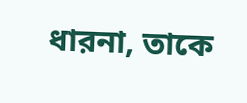ধারনা, তাকে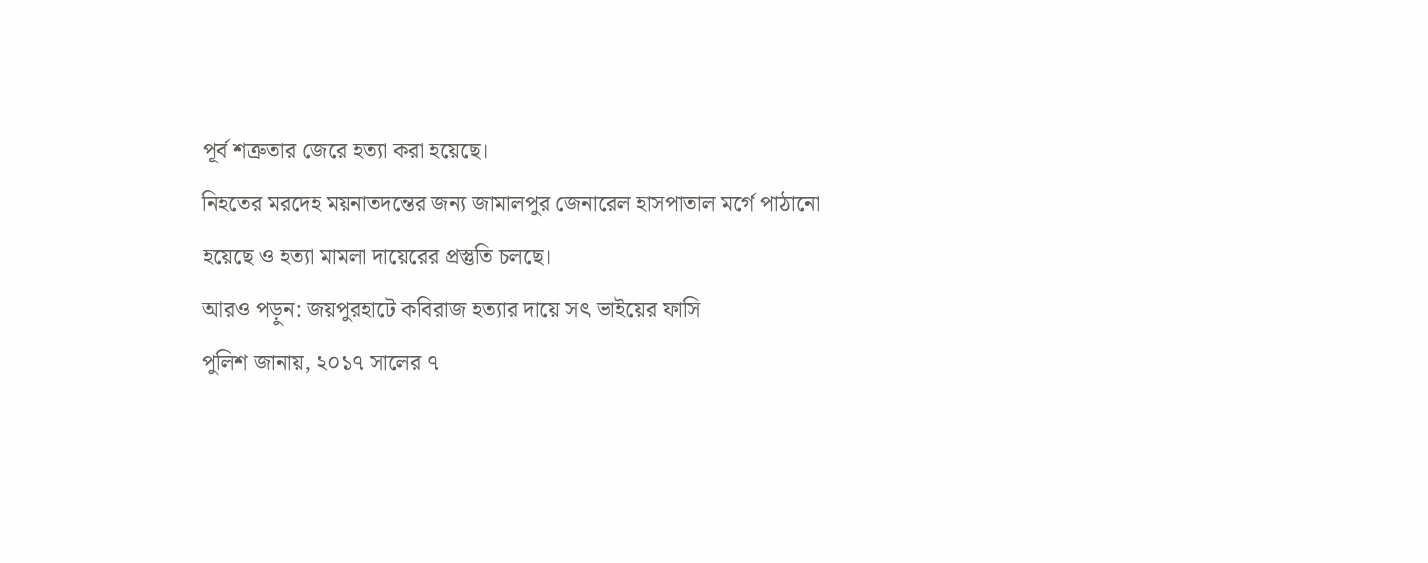পূর্ব শত্রুতার জেরে হত্যা করা হয়েছে।
নিহতের মরদেহ ময়নাতদন্তের জন্য জামালপুর জেনারেল হাসপাতাল মর্গে পাঠানো হয়েছে ও হত্যা মামলা দায়েরের প্রস্তুতি চলছে।
আরও পড়ুন: জয়পুরহাটে কবিরাজ হত্যার দায়ে সৎ ভাইয়ের ফাসি
পুলিশ জানায়, ২০১৭ সালের ৭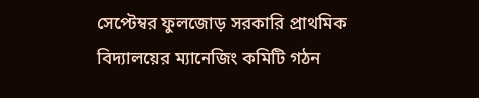সেপ্টেম্বর ফুলজোড় সরকারি প্রাথমিক বিদ্যালয়ের ম্যানেজিং কমিটি গঠন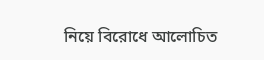নিয়ে বিরোধে আলোচিত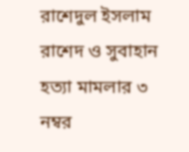রাশেদুল ইসলাম রাশেদ ও সুবাহান হত্যা মামলার ৩ নম্বর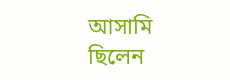আসামি ছিলেন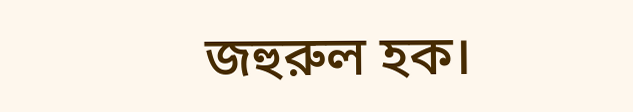জহুরুল হক।